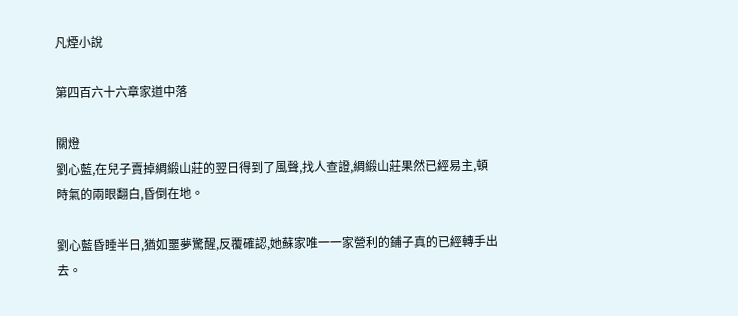凡煙小說

第四百六十六章家道中落

關燈
劉心藍,在兒子賣掉綢緞山莊的翌日得到了風聲,找人查證,綢緞山莊果然已經易主,頓時氣的兩眼翻白,昏倒在地。

劉心藍昏睡半日,猶如噩夢驚醒,反覆確認,她蘇家唯一一家營利的鋪子真的已經轉手出去。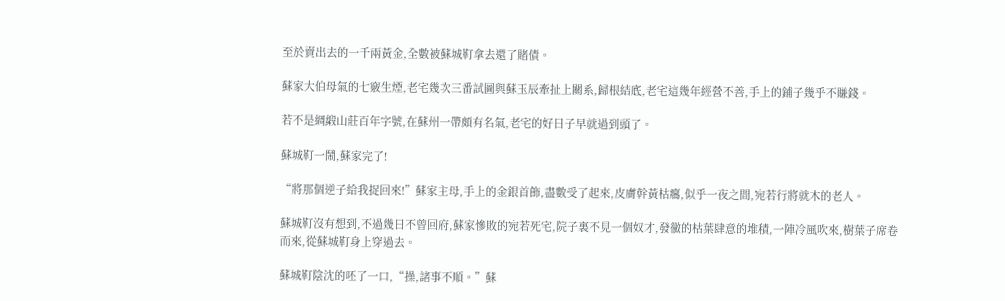至於賣出去的一千兩黃金,全數被蘇城靪拿去還了賭債。

蘇家大伯母氣的七竅生煙,老宅幾次三番試圖與蘇玉辰牽扯上關系,歸根結底,老宅這幾年經營不善,手上的鋪子幾乎不賺錢。

若不是綢緞山莊百年字號,在蘇州一帶頗有名氣,老宅的好日子早就過到頭了。

蘇城靪一鬧,蘇家完了!

“將那個逆子給我捉回來!”蘇家主母,手上的金銀首飾,盡數受了起來,皮膚幹黃枯癟,似乎一夜之間,宛若行將就木的老人。

蘇城靪沒有想到,不過幾日不曾回府,蘇家慘敗的宛若死宅,院子裏不見一個奴才,發黴的枯葉肆意的堆積,一陣冷風吹來,樹葉子席卷而來,從蘇城靪身上穿過去。

蘇城靪陰沈的呸了一口,“操,諸事不順。”蘇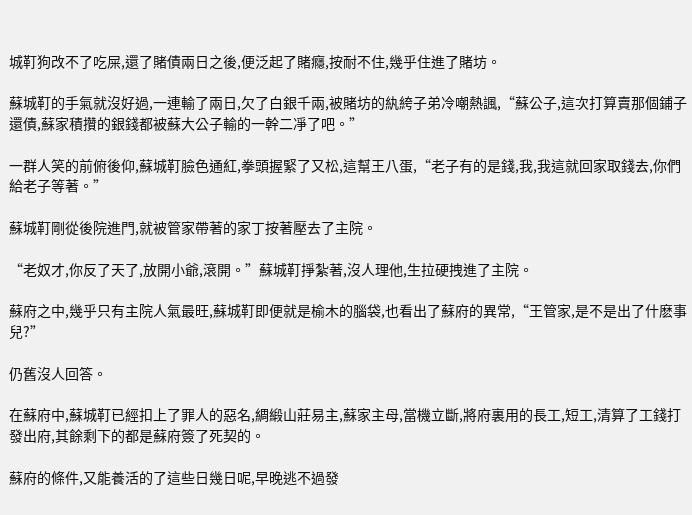城靪狗改不了吃屎,還了賭債兩日之後,便泛起了賭癮,按耐不住,幾乎住進了賭坊。

蘇城靪的手氣就沒好過,一連輸了兩日,欠了白銀千兩,被賭坊的紈絝子弟冷嘲熱諷,“蘇公子,這次打算賣那個鋪子還債,蘇家積攢的銀錢都被蘇大公子輸的一幹二凈了吧。”

一群人笑的前俯後仰,蘇城靪臉色通紅,拳頭握緊了又松,這幫王八蛋,“老子有的是錢,我,我這就回家取錢去,你們給老子等著。”

蘇城靪剛從後院進門,就被管家帶著的家丁按著壓去了主院。

“老奴才,你反了天了,放開小爺,滾開。”蘇城靪掙紮著,沒人理他,生拉硬拽進了主院。

蘇府之中,幾乎只有主院人氣最旺,蘇城靪即便就是榆木的腦袋,也看出了蘇府的異常,“王管家,是不是出了什麽事兒?”

仍舊沒人回答。

在蘇府中,蘇城靪已經扣上了罪人的惡名,綢緞山莊易主,蘇家主母,當機立斷,將府裏用的長工,短工,清算了工錢打發出府,其餘剩下的都是蘇府簽了死契的。

蘇府的條件,又能養活的了這些日幾日呢,早晚逃不過發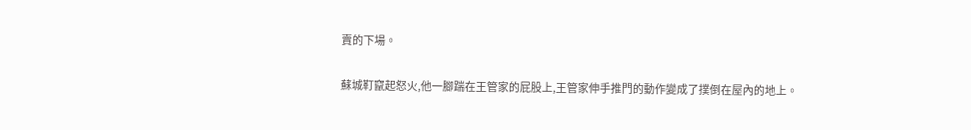賣的下場。

蘇城靪竄起怒火,他一腳踹在王管家的屁股上,王管家伸手推門的動作變成了撲倒在屋內的地上。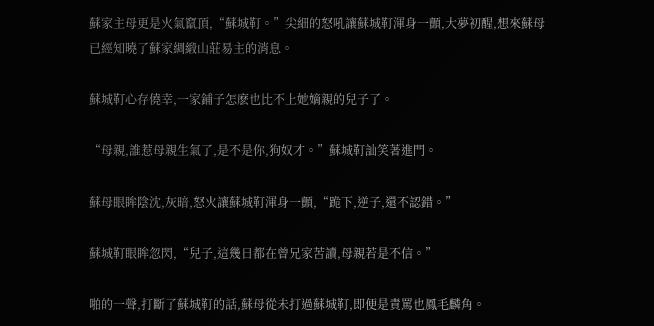蘇家主母更是火氣竄頂,“蘇城靪。”尖細的怒吼讓蘇城靪渾身一顫,大夢初醒,想來蘇母已經知曉了蘇家綢緞山莊易主的消息。

蘇城靪心存僥幸,一家鋪子怎麽也比不上她嫡親的兒子了。

“母親,誰惹母親生氣了,是不是你,狗奴才。”蘇城靪訕笑著進門。

蘇母眼眸陰沈,灰暗,怒火讓蘇城靪渾身一顫,“跪下,逆子,還不認錯。”

蘇城靪眼眸忽閃,“兒子,這幾日都在曾兄家苦讀,母親若是不信。”

啪的一聲,打斷了蘇城靪的話,蘇母從未打過蘇城靪,即便是責罵也鳳毛麟角。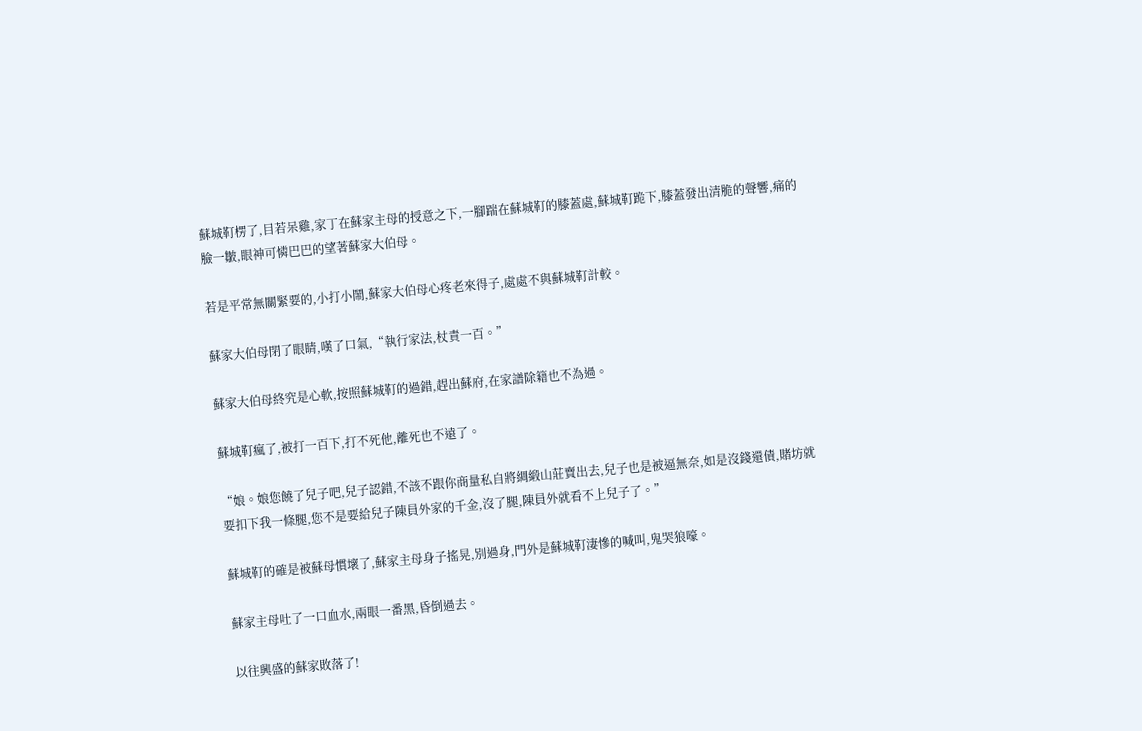蘇城靪楞了,目若呆雞,家丁在蘇家主母的授意之下,一腳踹在蘇城靪的膝蓋處,蘇城靪跪下,膝蓋發出清脆的聲響,痛的臉一皺,眼神可憐巴巴的望著蘇家大伯母。

若是平常無關緊要的,小打小鬧,蘇家大伯母心疼老來得子,處處不與蘇城靪計較。

蘇家大伯母閉了眼睛,嘆了口氣,“執行家法,杖責一百。”

蘇家大伯母終究是心軟,按照蘇城靪的過錯,趕出蘇府,在家譜除籍也不為過。

蘇城靪瘋了,被打一百下,打不死他,離死也不遠了。

“娘。娘您饒了兒子吧,兒子認錯,不該不跟你商量私自將綢緞山莊賣出去,兒子也是被逼無奈,如是沒錢還債,賭坊就要扣下我一條腿,您不是要給兒子陳員外家的千金,沒了腿,陳員外就看不上兒子了。”

蘇城靪的確是被蘇母慣壞了,蘇家主母身子搖晃,別過身,門外是蘇城靪淒慘的喊叫,鬼哭狼嚎。

蘇家主母吐了一口血水,兩眼一番黑,昏倒過去。

以往興盛的蘇家敗落了!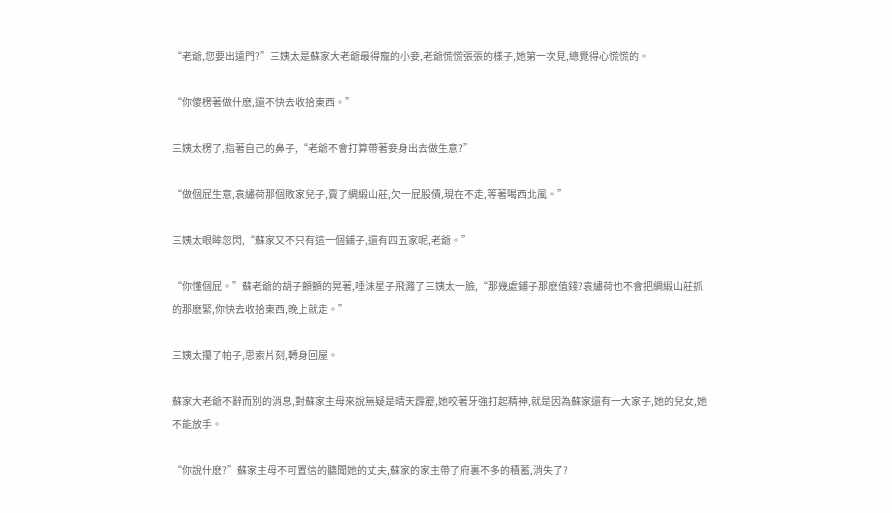“老爺,您要出遠門?”三姨太是蘇家大老爺最得寵的小妾,老爺慌慌張張的樣子,她第一次見,總覺得心慌慌的。

“你傻楞著做什麽,還不快去收拾東西。”

三姨太楞了,指著自己的鼻子,“老爺不會打算帶著妾身出去做生意?”

“做個屁生意,袁繡荷那個敗家兒子,賣了綢緞山莊,欠一屁股債,現在不走,等著喝西北風。”

三姨太眼眸忽閃,“蘇家又不只有這一個鋪子,還有四五家呢,老爺。”

“你懂個屁。”蘇老爺的胡子顫顫的晃著,唾沫星子飛濺了三姨太一臉,“那幾處鋪子那麽值錢?袁繡荷也不會把綢緞山莊抓的那麽緊,你快去收拾東西,晚上就走。”

三姨太攥了帕子,思索片刻,轉身回屋。

蘇家大老爺不辭而別的消息,對蘇家主母來說無疑是晴天霹靂,她咬著牙強打起精神,就是因為蘇家還有一大家子,她的兒女,她不能放手。

“你說什麽?”蘇家主母不可置信的聽聞她的丈夫,蘇家的家主帶了府裏不多的積蓄,消失了?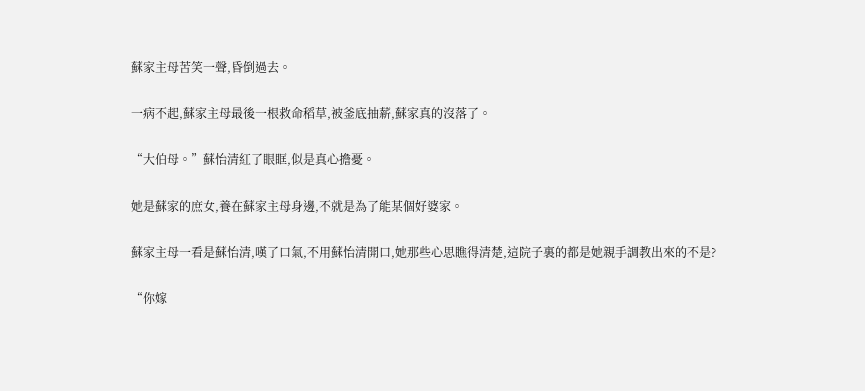蘇家主母苦笑一聲,昏倒過去。

一病不起,蘇家主母最後一根救命稻草,被釜底抽薪,蘇家真的沒落了。

“大伯母。”蘇怡清紅了眼眶,似是真心擔憂。

她是蘇家的庶女,養在蘇家主母身邊,不就是為了能某個好婆家。

蘇家主母一看是蘇怡清,嘆了口氣,不用蘇怡清開口,她那些心思瞧得清楚,這院子裏的都是她親手調教出來的不是?

“你嫁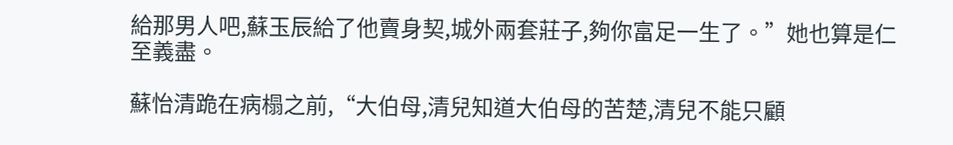給那男人吧,蘇玉辰給了他賣身契,城外兩套莊子,夠你富足一生了。”她也算是仁至義盡。

蘇怡清跪在病榻之前,“大伯母,清兒知道大伯母的苦楚,清兒不能只顧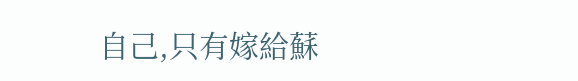自己,只有嫁給蘇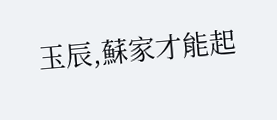玉辰,蘇家才能起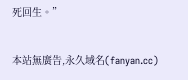死回生。”

本站無廣告,永久域名(fanyan.cc)